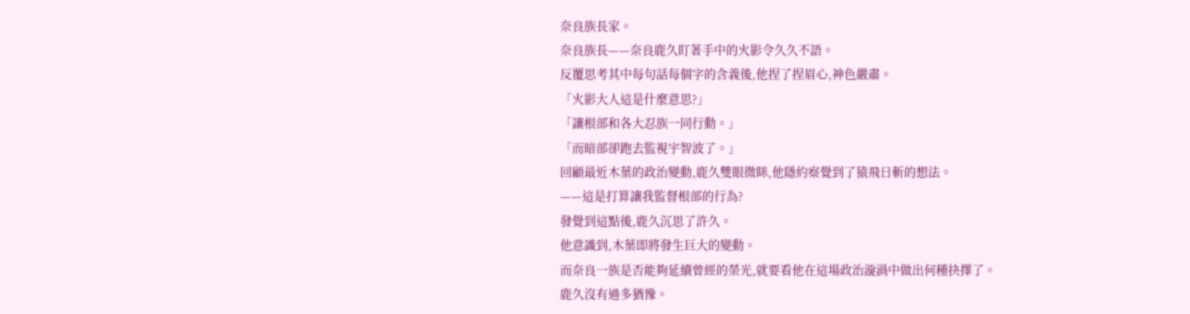奈良族長家。
奈良族長——奈良鹿久盯著手中的火影令久久不語。
反覆思考其中每句話每個字的含義後,他捏了捏眉心,神色嚴肅。
「火影大人這是什麼意思?」
「讓根部和各大忍族一同行動。」
「而暗部卻跑去監視宇智波了。」
回顧最近木葉的政治變動,鹿久雙眼微眯,他隱約察覺到了猿飛日斬的想法。
——這是打算讓我監督根部的行為?
發覺到這點後,鹿久沉思了許久。
他意識到,木葉即將發生巨大的變動。
而奈良一族是否能夠延續曾經的榮光,就要看他在這場政治漩渦中做出何種抉擇了。
鹿久沒有過多猶豫。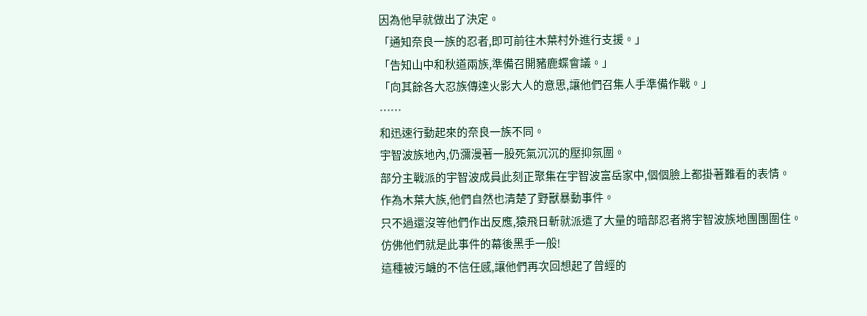因為他早就做出了決定。
「通知奈良一族的忍者,即可前往木葉村外進行支援。」
「告知山中和秋道兩族,準備召開豬鹿蝶會議。」
「向其餘各大忍族傳達火影大人的意思,讓他們召集人手準備作戰。」
……
和迅速行動起來的奈良一族不同。
宇智波族地內,仍瀰漫著一股死氣沉沉的壓抑氛圍。
部分主戰派的宇智波成員此刻正聚集在宇智波富岳家中,個個臉上都掛著難看的表情。
作為木葉大族,他們自然也清楚了野獸暴動事件。
只不過還沒等他們作出反應,猿飛日斬就派遣了大量的暗部忍者將宇智波族地團團圍住。
仿佛他們就是此事件的幕後黑手一般!
這種被污衊的不信任感,讓他們再次回想起了曾經的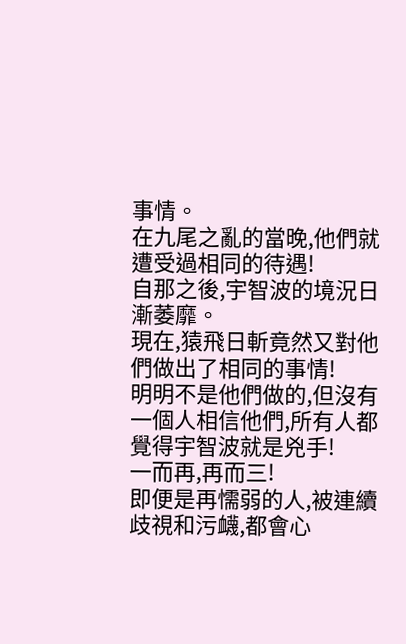事情。
在九尾之亂的當晚,他們就遭受過相同的待遇!
自那之後,宇智波的境況日漸萎靡。
現在,猿飛日斬竟然又對他們做出了相同的事情!
明明不是他們做的,但沒有一個人相信他們,所有人都覺得宇智波就是兇手!
一而再,再而三!
即便是再懦弱的人,被連續歧視和污衊,都會心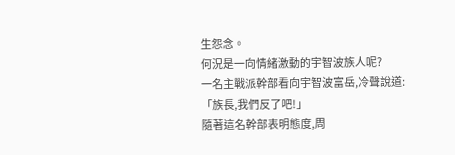生怨念。
何況是一向情緒激動的宇智波族人呢?
一名主戰派幹部看向宇智波富岳,冷聲說道:
「族長,我們反了吧!」
隨著這名幹部表明態度,周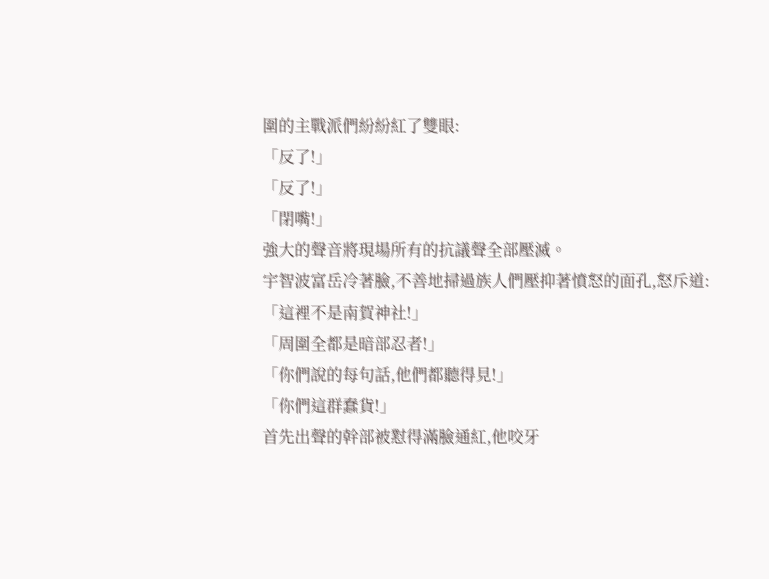圍的主戰派們紛紛紅了雙眼:
「反了!」
「反了!」
「閉嘴!」
強大的聲音將現場所有的抗議聲全部壓滅。
宇智波富岳冷著臉,不善地掃過族人們壓抑著憤怒的面孔,怒斥道:
「這裡不是南賀神社!」
「周圍全都是暗部忍者!」
「你們說的每句話,他們都聽得見!」
「你們這群蠢貨!」
首先出聲的幹部被懟得滿臉通紅,他咬牙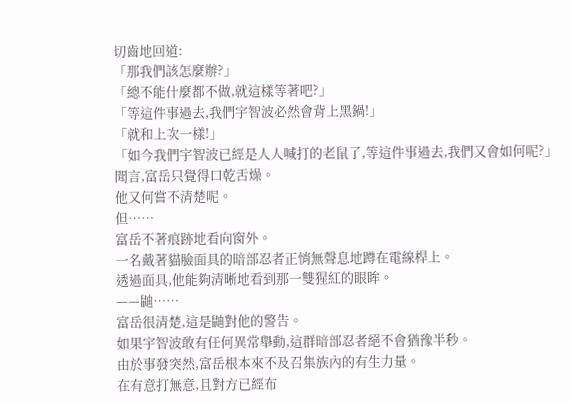切齒地回道:
「那我們該怎麼辦?」
「總不能什麼都不做,就這樣等著吧?」
「等這件事過去,我們宇智波必然會背上黑鍋!」
「就和上次一樣!」
「如今我們宇智波已經是人人喊打的老鼠了,等這件事過去,我們又會如何呢?」
聞言,富岳只覺得口乾舌燥。
他又何嘗不清楚呢。
但……
富岳不著痕跡地看向窗外。
一名戴著貓臉面具的暗部忍者正悄無聲息地蹲在電線桿上。
透過面具,他能夠清晰地看到那一雙猩紅的眼眸。
——鼬……
富岳很清楚,這是鼬對他的警告。
如果宇智波敢有任何異常舉動,這群暗部忍者絕不會猶豫半秒。
由於事發突然,富岳根本來不及召集族內的有生力量。
在有意打無意,且對方已經布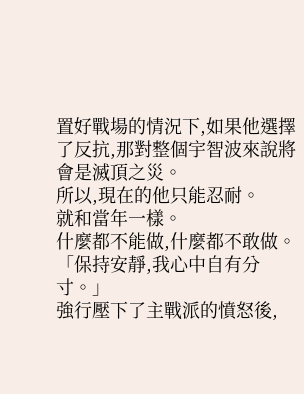置好戰場的情況下,如果他選擇了反抗,那對整個宇智波來說將會是滅頂之災。
所以,現在的他只能忍耐。
就和當年一樣。
什麼都不能做,什麼都不敢做。
「保持安靜,我心中自有分寸。」
強行壓下了主戰派的憤怒後,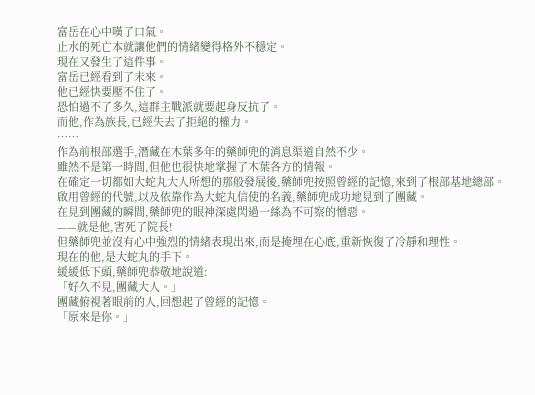富岳在心中嘆了口氣。
止水的死亡本就讓他們的情緒變得格外不穩定。
現在又發生了這件事。
富岳已經看到了未來。
他已經快要壓不住了。
恐怕過不了多久,這群主戰派就要起身反抗了。
而他,作為族長,已經失去了拒絕的權力。
……
作為前根部選手,潛藏在木葉多年的藥師兜的消息渠道自然不少。
雖然不是第一時間,但他也很快地掌握了木葉各方的情報。
在確定一切都如大蛇丸大人所想的那般發展後,藥師兜按照曾經的記憶,來到了根部基地總部。
啟用曾經的代號,以及依靠作為大蛇丸信使的名義,藥師兜成功地見到了團藏。
在見到團藏的瞬間,藥師兜的眼神深處閃過一絲為不可察的憎惡。
——就是他,害死了院長!
但藥師兜並沒有心中強烈的情緒表現出來,而是掩埋在心底,重新恢復了冷靜和理性。
現在的他,是大蛇丸的手下。
緩緩低下頭,藥師兜恭敬地說道:
「好久不見,團藏大人。」
團藏俯視著眼前的人,回想起了曾經的記憶。
「原來是你。」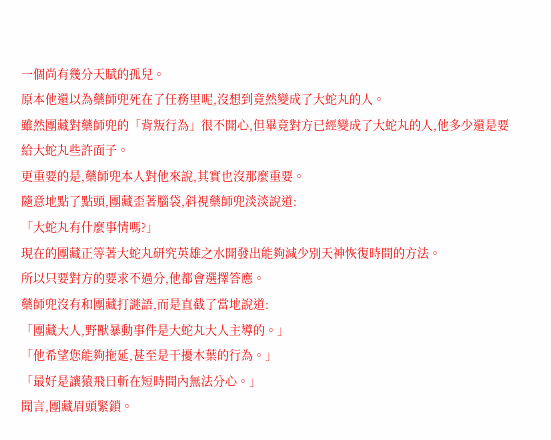一個尚有幾分天賦的孤兒。
原本他還以為藥師兜死在了任務里呢,沒想到竟然變成了大蛇丸的人。
雖然團藏對藥師兜的「背叛行為」很不開心,但畢竟對方已經變成了大蛇丸的人,他多少還是要給大蛇丸些許面子。
更重要的是,藥師兜本人對他來說,其實也沒那麼重要。
隨意地點了點頭,團藏歪著腦袋,斜視藥師兜淡淡說道:
「大蛇丸有什麼事情嗎?」
現在的團藏正等著大蛇丸研究英雄之水開發出能夠減少別天神恢復時間的方法。
所以只要對方的要求不過分,他都會選擇答應。
藥師兜沒有和團藏打謎語,而是直截了當地說道:
「團藏大人,野獸暴動事件是大蛇丸大人主導的。」
「他希望您能夠拖延,甚至是干擾木葉的行為。」
「最好是讓猿飛日斬在短時間內無法分心。」
聞言,團藏眉頭緊鎖。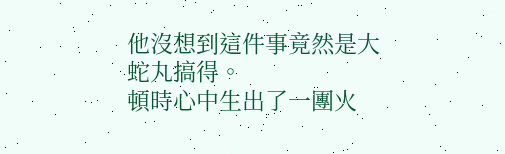他沒想到這件事竟然是大蛇丸搞得。
頓時心中生出了一團火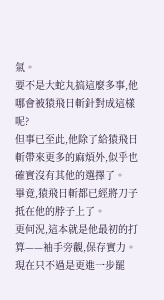氣。
要不是大蛇丸搞這麼多事,他哪會被猿飛日斬針對成這樣呢?
但事已至此,他除了給猿飛日斬帶來更多的麻煩外,似乎也確實沒有其他的選擇了。
畢竟,猿飛日斬都已經將刀子抵在他的脖子上了。
更何況,這本就是他最初的打算——袖手旁觀,保存實力。
現在只不過是更進一步罷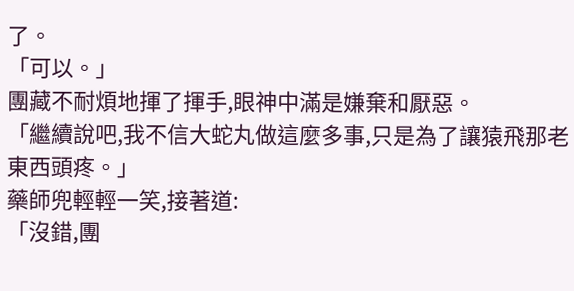了。
「可以。」
團藏不耐煩地揮了揮手,眼神中滿是嫌棄和厭惡。
「繼續說吧,我不信大蛇丸做這麼多事,只是為了讓猿飛那老東西頭疼。」
藥師兜輕輕一笑,接著道:
「沒錯,團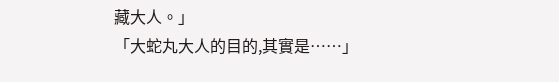藏大人。」
「大蛇丸大人的目的,其實是……」